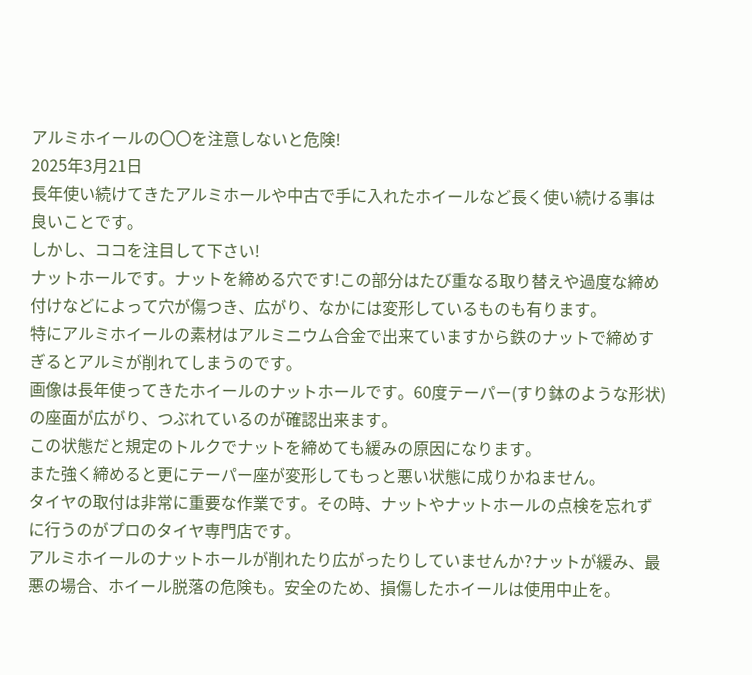アルミホイールの〇〇を注意しないと危険!
2025年3月21日
長年使い続けてきたアルミホールや中古で手に入れたホイールなど長く使い続ける事は良いことです。
しかし、ココを注目して下さい!
ナットホールです。ナットを締める穴です!この部分はたび重なる取り替えや過度な締め付けなどによって穴が傷つき、広がり、なかには変形しているものも有ります。
特にアルミホイールの素材はアルミニウム合金で出来ていますから鉄のナットで締めすぎるとアルミが削れてしまうのです。
画像は長年使ってきたホイールのナットホールです。60度テーパー(すり鉢のような形状)の座面が広がり、つぶれているのが確認出来ます。
この状態だと規定のトルクでナットを締めても緩みの原因になります。
また強く締めると更にテーパー座が変形してもっと悪い状態に成りかねません。
タイヤの取付は非常に重要な作業です。その時、ナットやナットホールの点検を忘れずに行うのがプロのタイヤ専門店です。
アルミホイールのナットホールが削れたり広がったりしていませんか?ナットが緩み、最悪の場合、ホイール脱落の危険も。安全のため、損傷したホイールは使用中止を。